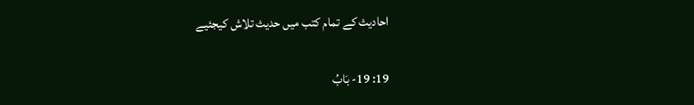احادیث کے تمام کتب میں حدیث تلاش کیجئیے

19: 19- بَابُ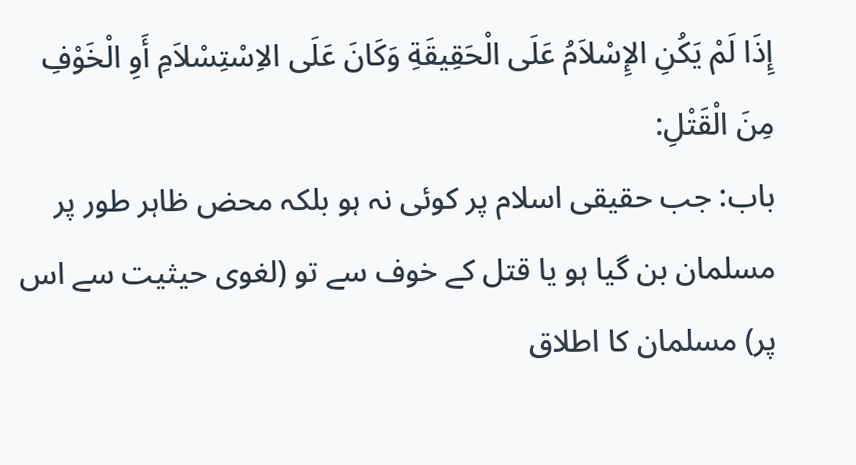إِذَا لَمْ يَكُنِ الإِسْلاَمُ عَلَى الْحَقِيقَةِ وَكَانَ عَلَى الاِسْتِسْلاَمِ أَوِ الْخَوْفِ مِنَ الْقَتْلِ:
باب: جب حقیقی اسلام پر کوئی نہ ہو بلکہ محض ظاہر طور پر مسلمان بن گیا ہو یا قتل کے خوف سے تو (لغوی حیثیت سے اس پر) مسلمان کا اطلاق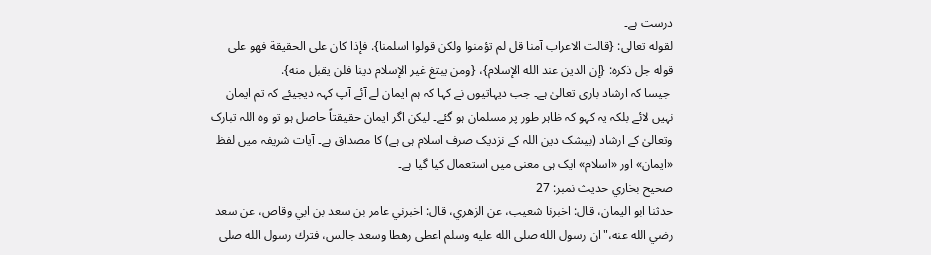درست ہے۔
لقوله تعالى: {قالت الاعراب آمنا قل لم تؤمنوا ولكن قولوا اسلمنا}. فإذا كان على الحقيقة فهو على قوله جل ذكره: {إن الدين عند الله الإسلام}، {ومن يبتغ غير الإسلام دينا فلن يقبل منه}.
 جیسا کہ ارشاد باری تعالیٰ ہے۔ جب دیہاتیوں نے کہا کہ ہم ایمان لے آئے آپ کہہ دیجیئے کہ تم ایمان نہیں لائے بلکہ یہ کہو کہ ظاہر طور پر مسلمان ہو گئے۔ لیکن اگر ایمان حقیقتاً حاصل ہو تو وہ اللہ تبارک وتعالیٰ کے ارشاد (بیشک دین اللہ کے نزدیک صرف اسلام ہی ہے) کا مصداق ہے۔ آیات شریفہ میں لفظ «ايمان» اور «اسلام» ایک ہی معنی میں استعمال کیا گیا ہے۔
صحيح بخاري حدیث نمبر: 27
حدثنا ابو اليمان، قال: اخبرنا شعيب، عن الزهري، قال: اخبرني عامر بن سعد بن ابي وقاص، عن سعد رضي الله عنه،"ان رسول الله صلى الله عليه وسلم اعطى رهطا وسعد جالس، فترك رسول الله صلى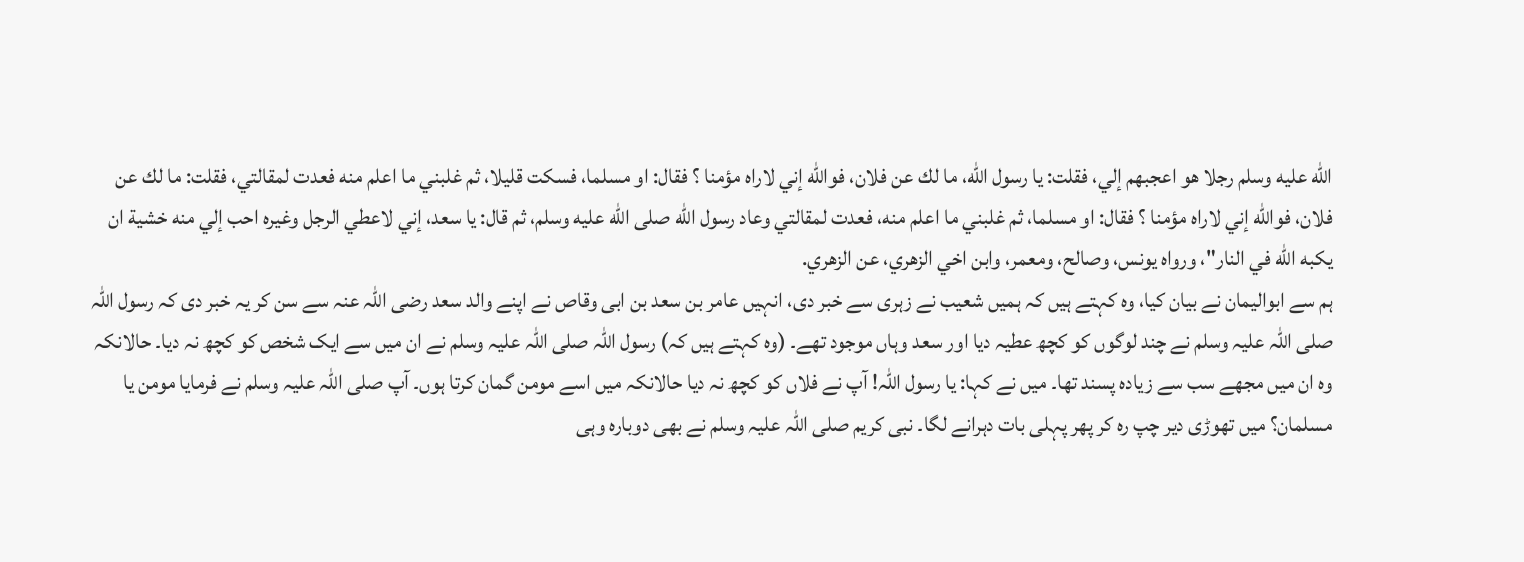الله عليه وسلم رجلا هو اعجبهم إلي، فقلت: يا رسول الله، ما لك عن فلان، فوالله إني لاراه مؤمنا ؟ فقال: او مسلما، فسكت قليلا، ثم غلبني ما اعلم منه فعدت لمقالتي، فقلت: ما لك عن فلان، فوالله إني لاراه مؤمنا ؟ فقال: او مسلما، ثم غلبني ما اعلم منه، فعدت لمقالتي وعاد رسول الله صلى الله عليه وسلم، ثم قال: يا سعد، إني لاعطي الرجل وغيره احب إلي منه خشية ان يكبه الله في النار"، ورواه يونس، وصالح، ومعمر، وابن اخي الزهري، عن الزهري.
ہم سے ابوالیمان نے بیان کیا، وہ کہتے ہیں کہ ہمیں شعیب نے زہری سے خبر دی، انہیں عامر بن سعد بن ابی وقاص نے اپنے والد سعد رضی اللہ عنہ سے سن کر یہ خبر دی کہ رسول اللہ صلی اللہ علیہ وسلم نے چند لوگوں کو کچھ عطیہ دیا اور سعد وہاں موجود تھے۔ (وہ کہتے ہیں کہ) رسول اللہ صلی اللہ علیہ وسلم نے ان میں سے ایک شخص کو کچھ نہ دیا۔ حالانکہ وہ ان میں مجھے سب سے زیادہ پسند تھا۔ میں نے کہا: یا رسول اللہ! آپ نے فلاں کو کچھ نہ دیا حالانکہ میں اسے مومن گمان کرتا ہوں۔ آپ صلی اللہ علیہ وسلم نے فرمایا مومن یا مسلمان؟ میں تھوڑی دیر چپ رہ کر پھر پہلی بات دہرانے لگا۔ نبی کریم صلی اللہ علیہ وسلم نے بھی دوبارہ وہی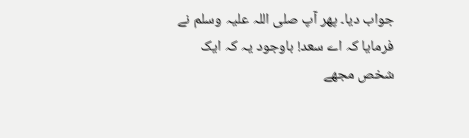جواب دیا۔ پھر آپ صلی اللہ علیہ وسلم نے فرمایا کہ اے سعد! باوجود یہ کہ ایک شخص مجھے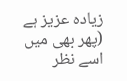زیادہ عزیز ہے (پھر بھی میں اسے نظر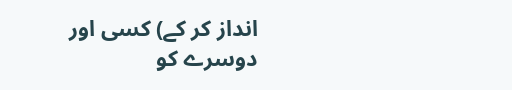انداز کر کے) کسی اور دوسرے کو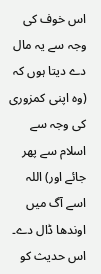اس خوف کی وجہ سے یہ مال دے دیتا ہوں کہ (وہ اپنی کمزوری کی وجہ سے اسلام سے پھر جائے اور) اللہ اسے آگ میں اوندھا ڈال دے۔ اس حدیث کو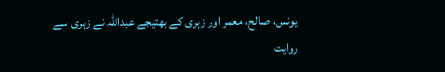یونس، صالح، معمر اور زہری کے بھتیجے عبداللہ نے زہری سے روایت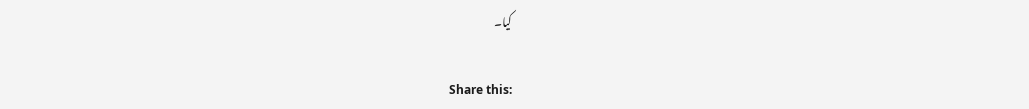کیا۔

Share this: